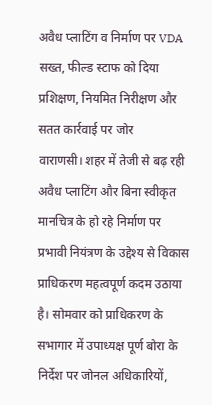अवैध प्लाटिंग व निर्माण पर VDA सख्त, फील्ड स्टाफ को दिया प्रशिक्षण, नियमित निरीक्षण और सतत कार्रवाई पर जोर
वाराणसी। शहर में तेजी से बढ़ रही अवैध प्लाटिंग और बिना स्वीकृत मानचित्र के हो रहे निर्माण पर प्रभावी नियंत्रण के उद्देश्य से विकास प्राधिकरण महत्वपूर्ण कदम उठाया है। सोमवार को प्राधिकरण के सभागार में उपाध्यक्ष पूर्ण बोरा के निर्देश पर जोनल अधिकारियों,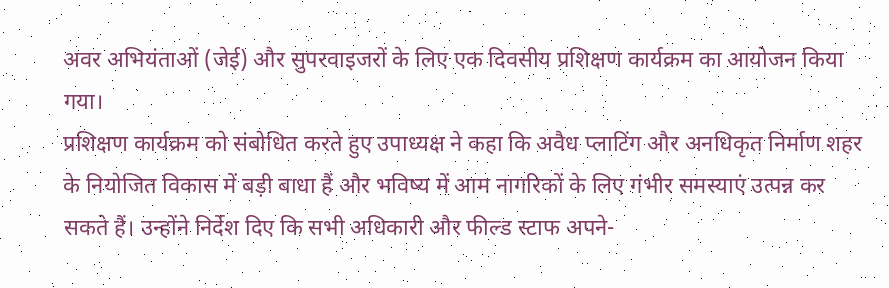अवर अभियंताओं (जेई) और सुपरवाइजरों के लिए एक दिवसीय प्रशिक्षण कार्यक्रम का आयोजन किया गया।
प्रशिक्षण कार्यक्रम को संबोधित करते हुए उपाध्यक्ष ने कहा कि अवैध प्लाटिंग और अनधिकृत निर्माण शहर के नियोजित विकास में बड़ी बाधा हैं और भविष्य में आम नागरिकों के लिए गंभीर समस्याएं उत्पन्न कर सकते हैं। उन्होंने निर्देश दिए कि सभी अधिकारी और फील्ड स्टाफ अपने-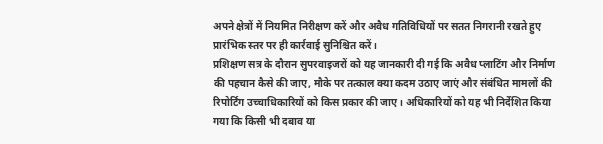अपने क्षेत्रों में नियमित निरीक्षण करें और अवैध गतिविधियों पर सतत निगरानी रखते हुए प्रारंभिक स्तर पर ही कार्रवाई सुनिश्चित करें।
प्रशिक्षण सत्र के दौरान सुपरवाइजरों को यह जानकारी दी गई कि अवैध प्लाटिंग और निर्माण की पहचान कैसे की जाए, मौके पर तत्काल क्या कदम उठाए जाएं और संबंधित मामलों की रिपोर्टिंग उच्चाधिकारियों को किस प्रकार की जाए। अधिकारियों को यह भी निर्देशित किया गया कि किसी भी दबाव या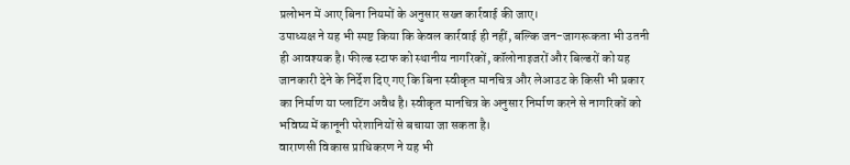प्रलोभन में आए बिना नियमों के अनुसार सख्त कार्रवाई की जाए।
उपाध्यक्ष ने यह भी स्पष्ट किया कि केवल कार्रवाई ही नहीं, बल्कि जन-जागरूकता भी उतनी ही आवश्यक है। फील्ड स्टाफ को स्थानीय नागरिकों, कॉलोनाइजरों और बिल्डरों को यह जानकारी देने के निर्देश दिए गए कि बिना स्वीकृत मानचित्र और लेआउट के किसी भी प्रकार का निर्माण या प्लाटिंग अवैध है। स्वीकृत मानचित्र के अनुसार निर्माण करने से नागरिकों को भविष्य में कानूनी परेशानियों से बचाया जा सकता है।
वाराणसी विकास प्राधिकरण ने यह भी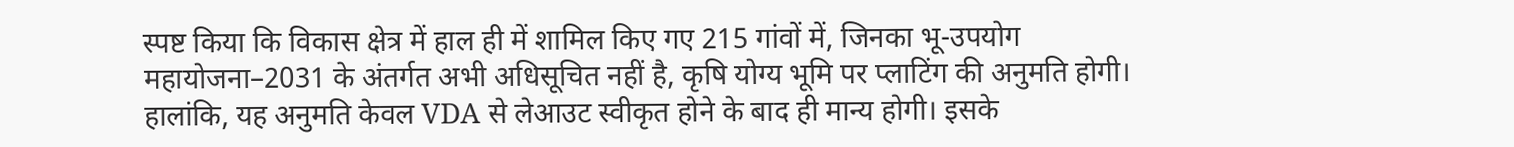स्पष्ट किया कि विकास क्षेत्र में हाल ही में शामिल किए गए 215 गांवों में, जिनका भू-उपयोग महायोजना–2031 के अंतर्गत अभी अधिसूचित नहीं है, कृषि योग्य भूमि पर प्लाटिंग की अनुमति होगी। हालांकि, यह अनुमति केवल VDA से लेआउट स्वीकृत होने के बाद ही मान्य होगी। इसके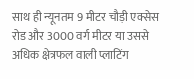साथ ही न्यूनतम 9 मीटर चौड़ी एक्सेस रोड और 3000 वर्ग मीटर या उससे अधिक क्षेत्रफल वाली प्लाटिंग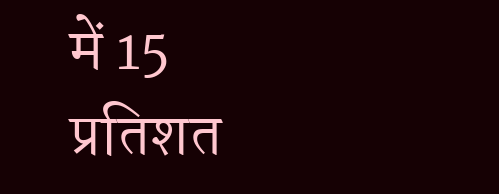में 15 प्रतिशत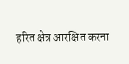हरित क्षेत्र आरक्षित करना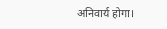अनिवार्य होगा।